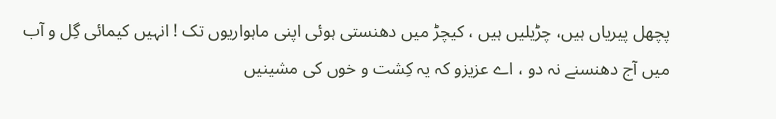پچھل پیریاں ہیں، چڑیلیں ہیں ، کیچڑ میں دھنستی ہوئی اپنی ماہواریوں تک ! انہیں کیمائی گِل و آب میں آج دھنسنے نہ دو ، اے عزیزو کہ یہ کِشت و خوں کی مشینیں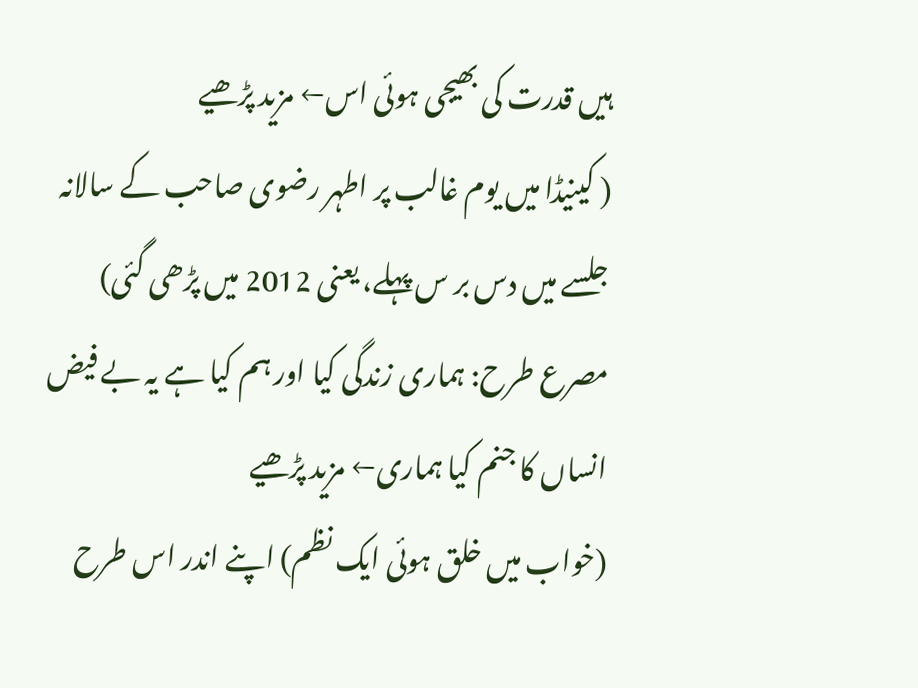ہیں قدرت کی بھیجی ہوئی اس← مزید پڑھیے
( کینیڈا میں یوم غالب پر اطہر رضوی صاحب کے سالانہ جلسے میں دس بر س پہلے، یعنی 2012 میں پڑھی گئی) مصرع طرح: ہماری زندگی کیا اور ہم کیا ہے یہ بے فیض انساں کا جنم کیا ہماری← مزید پڑھیے
(خواب میں خلق ہوئی ایک نظم) اپنے اندر اس طرح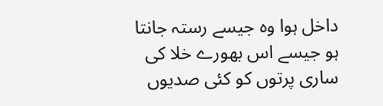داخل ہوا وہ جیسے رستہ جانتا ہو جیسے اس بھورے خلا کی ساری پرتوں کو کئی صدیوں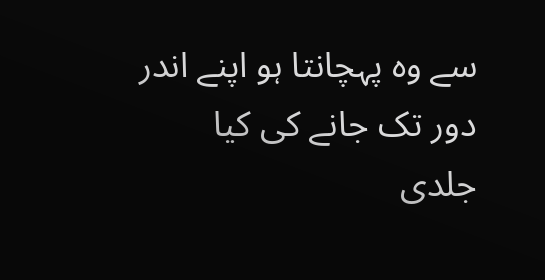سے وہ پہچانتا ہو اپنے اندر دور تک جانے کی کیا جلدی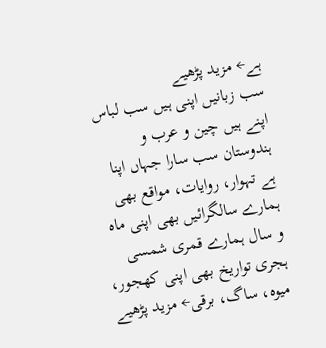ہے← مزید پڑھیے
سب زبانیں اپنی ہیں سب لباس اپنے ہیں چین و عرب و ہندوستان سب سارا جہاں اپنا ہے تہوار، روایات، مواقع بھی ہمارے سالگرائیں بھی اپنی ماہ و سال ہمارے قمری شمسی ہجری تواریخ بھی اپنی کھجور، میوہ، ساگ، برقی← مزید پڑھیے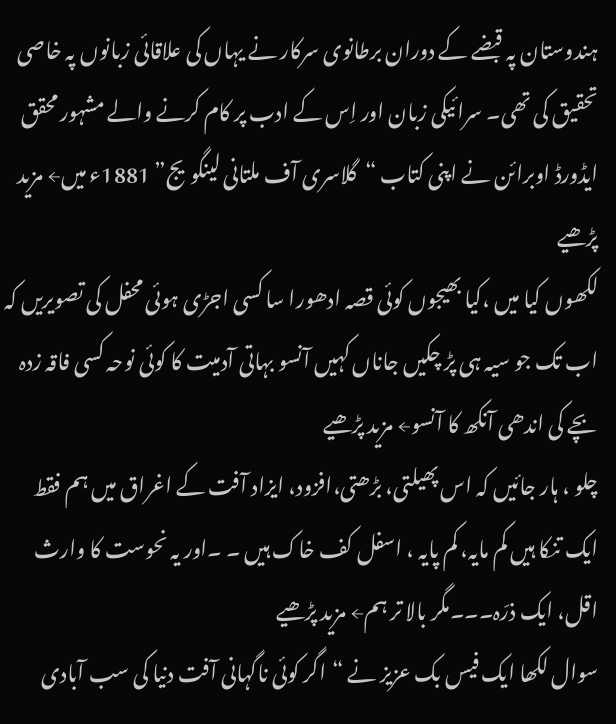ہندوستان پہ قبضے کے دوران برطانوی سرکار نے یہاں کی علاقائی زبانوں پہ خاصی تحقیق کی تھی۔ سرائیکی زبان اور اِس کے ادب پر کام کرنے والے مشہور محقق ایڈورڈ اوبرائن نے اپنی کتاب “گلاسری آف ملتانی لینگویج” 1881ء میں← مزید پڑھیے
لکھوں کیا میں ،کیا بھیجوں کوئی قصہ ادھورا سا کسی اجڑی ہوئی محفل کی تصویریں کہ اب تک جو سیہ ہی پڑ چکیں جاناں کہیں آنسو بہاتی آدمیت کا کوئی نوحہ کسی فاقہ زدہ بچے کی اندھی آنکھ کا آنسو← مزید پڑھیے
چلو ، ہار جائیں کہ اس پھیلتی، بڑھتی،افزود، ایزاد آفت کے اغراق میں ہم فقط ایک تنکا ہیں کم مایہ، کم پایہ ، اسفل کف خاک ہیں ۔ ۔اور یہ نحوست کا وارث اقل، ایک ذرّہ۔۔۔مگر بالا تر ہم← مزید پڑھیے
سوال لکھا ایک فیس بک عزیز نے “اگر کوئی ناگہانی آفت دنیا کی سب آبادی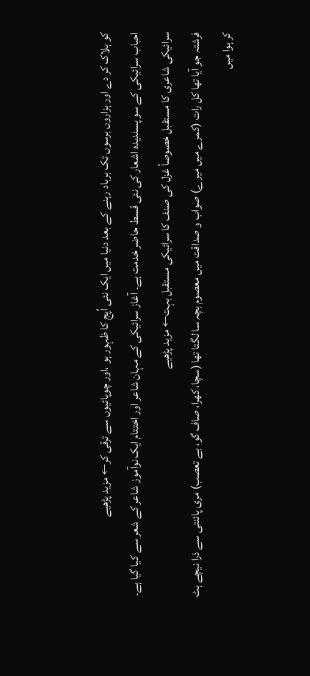کو ہلاک کر دے اور ہزاروں برسوں تک برباد رہنے کے بعد دنیا میں ایک نئی اُپج کا ظہور ہو ،اور چوپائیوں سے ترقی کر← مزید پڑھیے
احباب سرائیکی کے سو پسندیدہ اشعار کی نئی قسط حاضر خدمت ہے۔ آغاز سرائیکی کے مہان شاعر اور اختتام ایک نوآموز شاعر کے شعر سے کیا گیا ہے۔ سرائیکی شاعری کا مستقبل خصوصاً غزل کی صنف کا سرائیکی مستقبل بہت← مزید پڑھیے
فرشتہ جو آیا تھا کل رات (کمرے میں میرے) صواب و صداقت میں معصوم بچہ سا لگتا تھا (سچا، کھرا، صاف گو، بے تعصب) مری پائنتی سے ذرا نیچے ہٹ کر ہوا میں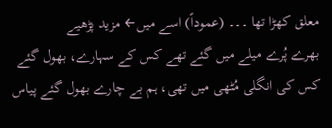معلق کھڑا تھا ۔۔۔ (عموداً) اسے میں← مزید پڑھیے
بھرے پُرے میلے میں گئے تھے کس کے سہارے، بھول گئے کس کی انگلی مُٹھی میں تھی، ہم بے چارے بھول گئے پیاس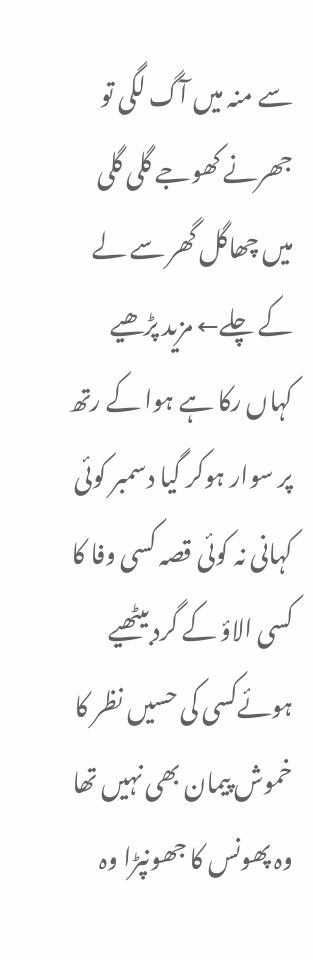سے منہ میں آگ لگی تو جھرنے کھوجے گلی گلی میں چھاگل گھر سے لے کے چلے← مزید پڑھیے
کہاں رکا ہے ہوا کے رتھ پر سوار ہوکر گیا دسمبر کوئی کہانی نہ کوئی قصہ کسی وفا کا کسی الاؤ کے گرد بیٹھیے ہوئےکسی کی حسیں نظر کا خموش پیمان بھی نہیں تھا وہ پھونس کا جھونپڑا وہ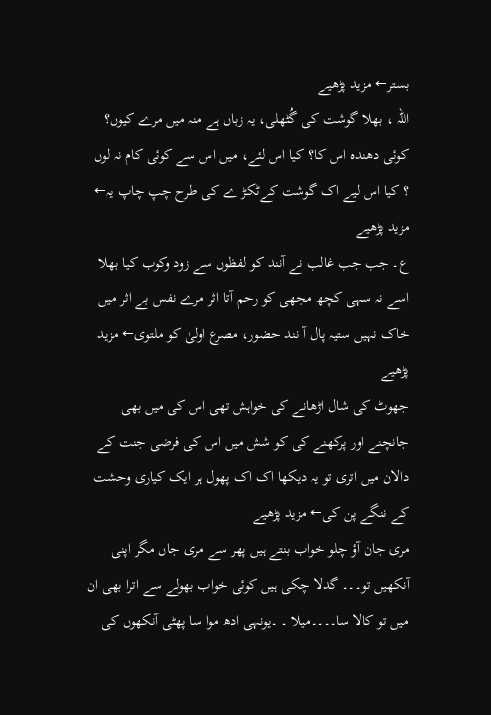بستر← مزید پڑھیے
اللہ ، بھلا گوشت کی گُٹھلی، یہ زباں ہے منہ میں مرے کیوں؟ کوئی دھندہ اس کا؟ کیا اس لئے، میں اس سے کوئی کام نہ لوں ؟ کیا اس لیے اک گوشت کےٹکڑ ے کی طرح چپ چاپ یہ← مزید پڑھیے
ع۔ جب جب غالب نے آنند کو لفظوں سے زود وکوب کیا بھلا اسے نہ سہی کچھ مجھی کو رحم آتا اثر مرے نفس بے اثر میں خاک نہیں ستیہ پال آ نند حضور، مصرع اولیٰ کو ملتوی← مزید پڑھیے
جھوٹ کی شال اڑھانے کی خواہش تھی اس کی میں بھی جانچنے اور پرکھنے کی کو شش میں اس کی فرضی جنت کے دالان میں اتری تو یہ دیکھا اک اک پھول ہر ایک کیاری وحشت کے ننگے پن کی← مزید پڑھیے
مری جان آؤ چلو خواب بنتے ہیں پھر سے مری جاں مگر اپنی آنکھیں تو۔۔۔ گدلا چکی ہیں کوئی خواب بھولے سے اترا بھی ان میں تو کالا سا۔۔۔۔میلا ۔ ۔یونہی ادھ موا سا پھٹی آنکھوں کی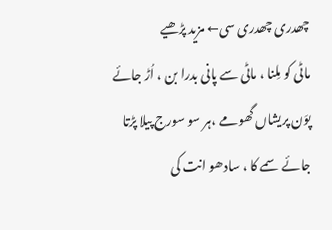چھدری چھدری سی← مزید پڑھیے
ماٹی کو مِلنا ، ماٹی سے پانی بدرا بن ، اُڑ جائے پوَن پریشاں گھومے ،ہر سو سورج پیلا پڑتا جائے سمے کا ، سادھو انت کی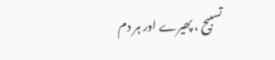تسبیح ، پھیرے اور ہر دم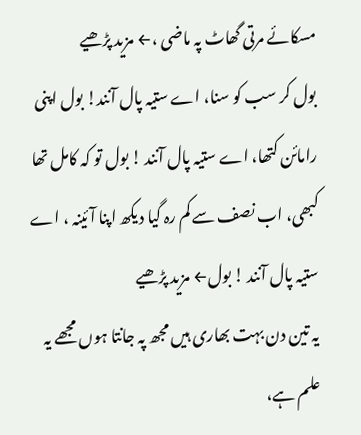مسکائے مرتی گھاٹ پہ ماضی ،← مزید پڑھیے
بول کر سب کو سنا، اے ستیہ پال آنند! بول اپنی رامائن کتھا، اے ستیہ پال آنند ! بول تو کہ کامل تھا کبھی، اب نصف سے کم رہ گیا دیکھ اپنا آئینہ ، اے ستیہ پال آنند ! بول← مزید پڑھیے
یہ تین دن بہت بھاری ہیں مجھ پہ جانتا ہوں مجھے یہ علم ہے،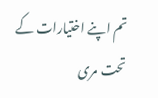تم اپنے اختیارات کے تحت مری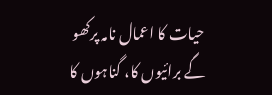حیات کا اعمال نامہ پرکھو گے برائیوں کا، گناہوں کا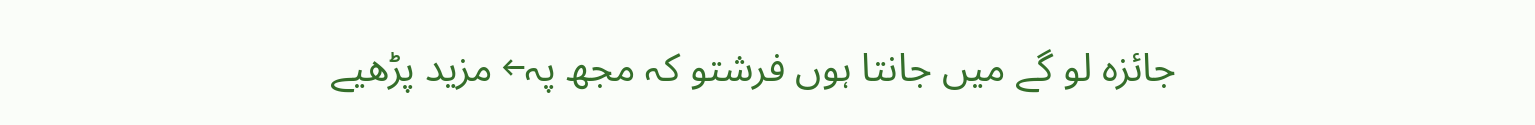جائزہ لو گے میں جانتا ہوں فرشتو کہ مجھ پہ← مزید پڑھیے